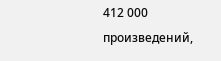412 000 произведений,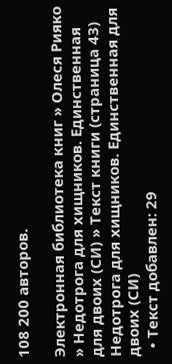108 200 авторов.

Электронная библиотека книг » Олеся Рияко » Недотрога для хищников. Единственная для двоих (СИ) » Текст книги (страница 43)
Недотрога для хищников. Единственная для двоих (СИ)
  • Текст добавлен: 29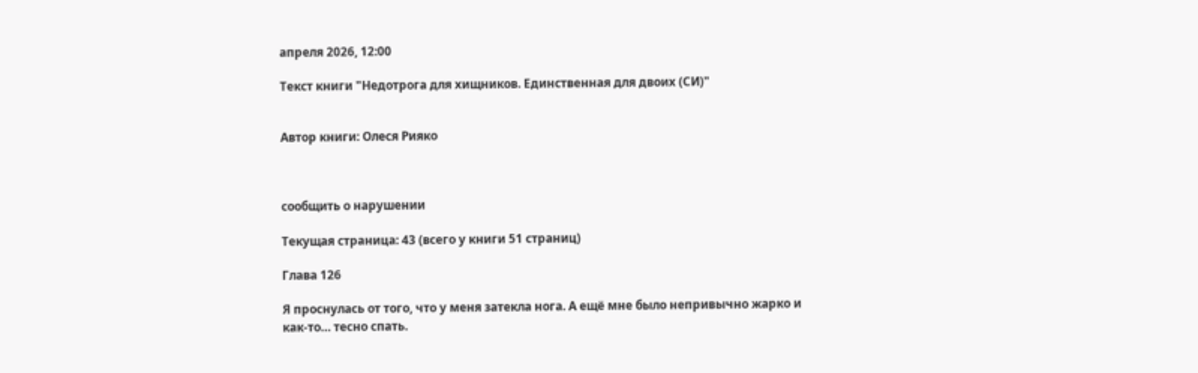апреля 2026, 12:00

Текст книги "Недотрога для хищников. Единственная для двоих (СИ)"


Автор книги: Олеся Рияко



сообщить о нарушении

Текущая страница: 43 (всего у книги 51 страниц)

Глава 126

Я проснулась от того, что у меня затекла нога. А ещё мне было непривычно жарко и как-то… тесно спать.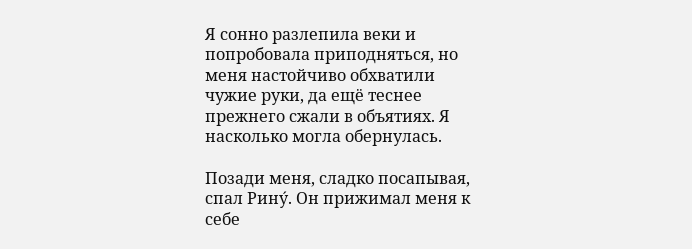Я сонно разлепила веки и попробовала приподняться, но меня настойчиво обхватили чужие руки, да ещё теснее прежнего сжали в объятиях. Я насколько могла обернулась.

Позади меня, сладко посапывая, спал Рину́. Он прижимал меня к себе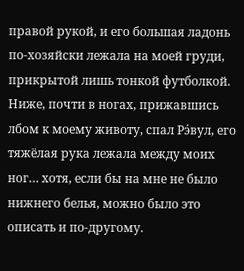правой рукой, и его большая ладонь по-хозяйски лежала на моей груди, прикрытой лишь тонкой футболкой. Ниже, почти в ногах, прижавшись лбом к моему животу, спал Рэ́вул, его тяжёлая рука лежала между моих ног… хотя, если бы на мне не было нижнего белья, можно было это описать и по-другому.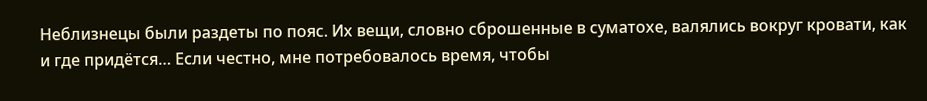Неблизнецы были раздеты по пояс. Их вещи, словно сброшенные в суматохе, валялись вокруг кровати, как и где придётся… Если честно, мне потребовалось время, чтобы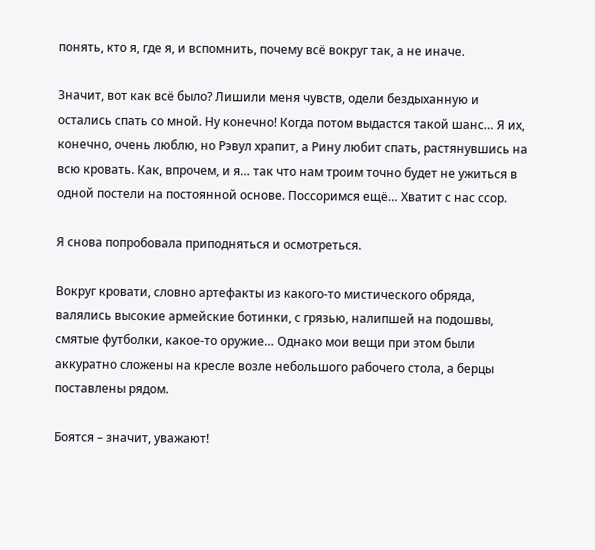понять, кто я, где я, и вспомнить, почему всё вокруг так, а не иначе.

Значит, вот как всё было? Лишили меня чувств, одели бездыханную и остались спать со мной. Ну конечно! Когда потом выдастся такой шанс… Я их, конечно, очень люблю, но Рэвул храпит, а Рину любит спать, растянувшись на всю кровать. Как, впрочем, и я… так что нам троим точно будет не ужиться в одной постели на постоянной основе. Поссоримся ещё… Хватит с нас ссор.

Я снова попробовала приподняться и осмотреться.

Вокруг кровати, словно артефакты из какого-то мистического обряда, валялись высокие армейские ботинки, с грязью, налипшей на подошвы, смятые футболки, какое-то оружие… Однако мои вещи при этом были аккуратно сложены на кресле возле небольшого рабочего стола, а берцы поставлены рядом.

Боятся – значит, уважают!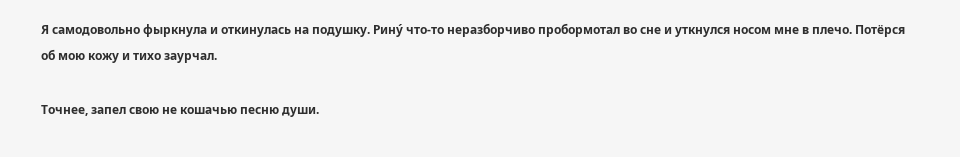Я самодовольно фыркнула и откинулась на подушку. Рину́ что-то неразборчиво пробормотал во сне и уткнулся носом мне в плечо. Потёрся об мою кожу и тихо заурчал.

Точнее, запел свою не кошачью песню души.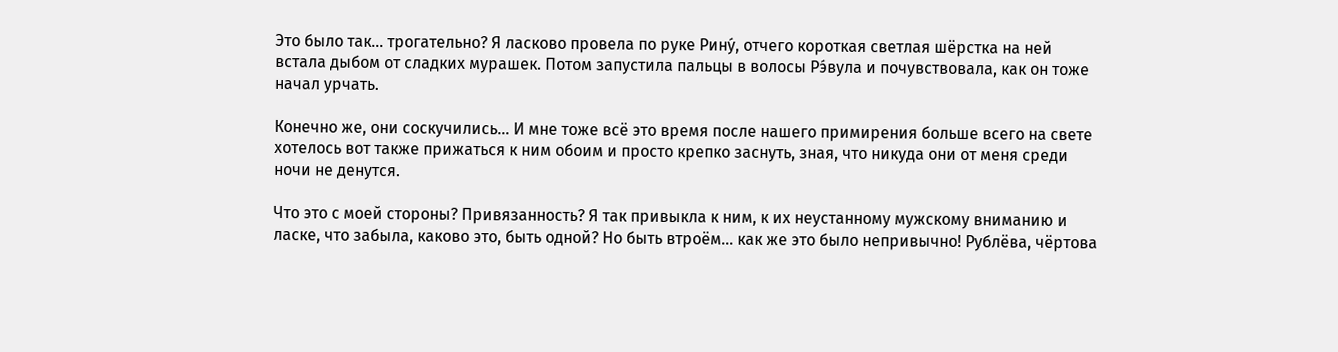Это было так… трогательно? Я ласково провела по руке Рину́, отчего короткая светлая шёрстка на ней встала дыбом от сладких мурашек. Потом запустила пальцы в волосы Рэ́вула и почувствовала, как он тоже начал урчать.

Конечно же, они соскучились… И мне тоже всё это время после нашего примирения больше всего на свете хотелось вот также прижаться к ним обоим и просто крепко заснуть, зная, что никуда они от меня среди ночи не денутся.

Что это с моей стороны? Привязанность? Я так привыкла к ним, к их неустанному мужскому вниманию и ласке, что забыла, каково это, быть одной? Но быть втроём… как же это было непривычно! Рублёва, чёртова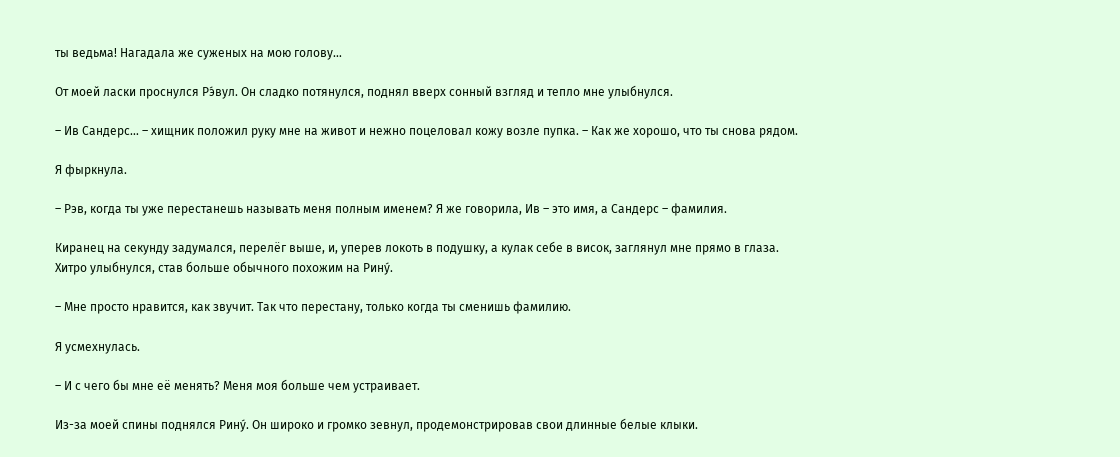ты ведьма! Нагадала же суженых на мою голову…

От моей ласки проснулся Рэ́вул. Он сладко потянулся, поднял вверх сонный взгляд и тепло мне улыбнулся.

– Ив Сандерс… – хищник положил руку мне на живот и нежно поцеловал кожу возле пупка. – Как же хорошо, что ты снова рядом.

Я фыркнула.

– Рэв, когда ты уже перестанешь называть меня полным именем? Я же говорила, Ив – это имя, а Сандерс – фамилия.

Киранец на секунду задумался, перелёг выше, и, уперев локоть в подушку, а кулак себе в висок, заглянул мне прямо в глаза. Хитро улыбнулся, став больше обычного похожим на Рину́.

– Мне просто нравится, как звучит. Так что перестану, только когда ты сменишь фамилию.

Я усмехнулась.

– И с чего бы мне её менять? Меня моя больше чем устраивает.

Из-за моей спины поднялся Рину́. Он широко и громко зевнул, продемонстрировав свои длинные белые клыки.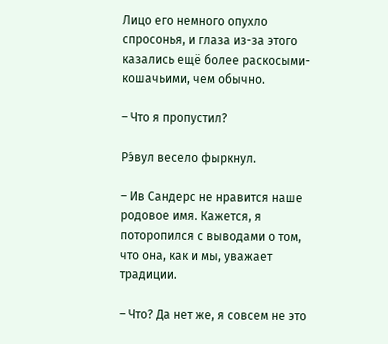Лицо его немного опухло спросонья, и глаза из-за этого казались ещё более раскосыми-кошачьими, чем обычно.

– Что я пропустил?

Рэ́вул весело фыркнул.

– Ив Сандерс не нравится наше родовое имя. Кажется, я поторопился с выводами о том, что она, как и мы, уважает традиции.

– Что? Да нет же, я совсем не это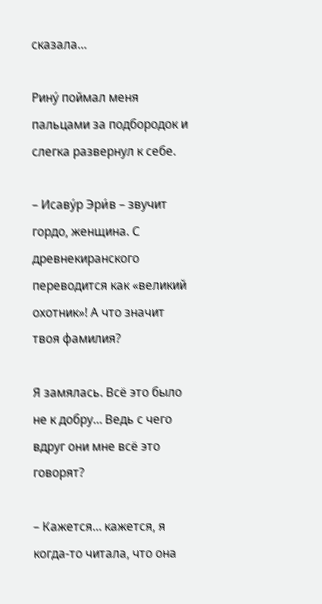сказала…

Рину́ поймал меня пальцами за подбородок и слегка развернул к себе.

– Исаву́р Эри́в – звучит гордо, женщина. С древнекиранского переводится как «великий охотник»! А что значит твоя фамилия?

Я замялась. Всё это было не к добру… Ведь с чего вдруг они мне всё это говорят?

– Кажется… кажется, я когда-то читала, что она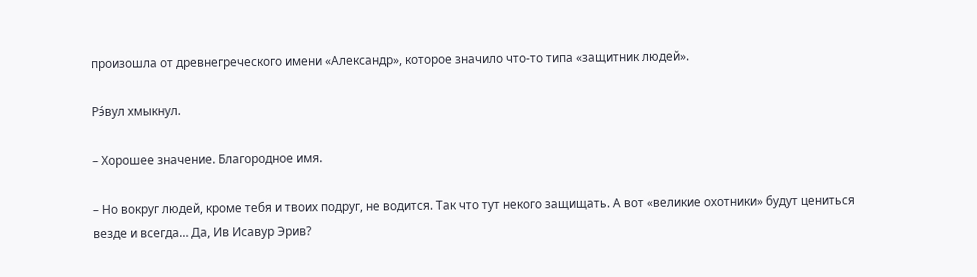произошла от древнегреческого имени «Александр», которое значило что-то типа «защитник людей».

Рэ́вул хмыкнул.

– Хорошее значение. Благородное имя.

– Но вокруг людей, кроме тебя и твоих подруг, не водится. Так что тут некого защищать. А вот «великие охотники» будут цениться везде и всегда… Да, Ив Исавур Эрив?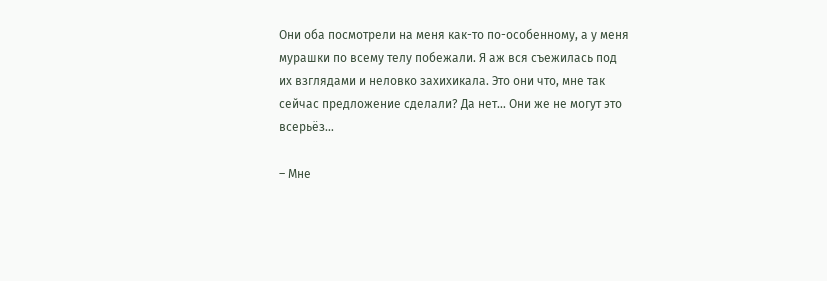Они оба посмотрели на меня как-то по-особенному, а у меня мурашки по всему телу побежали. Я аж вся съежилась под их взглядами и неловко захихикала. Это они что, мне так сейчас предложение сделали? Да нет… Они же не могут это всерьёз…

– Мне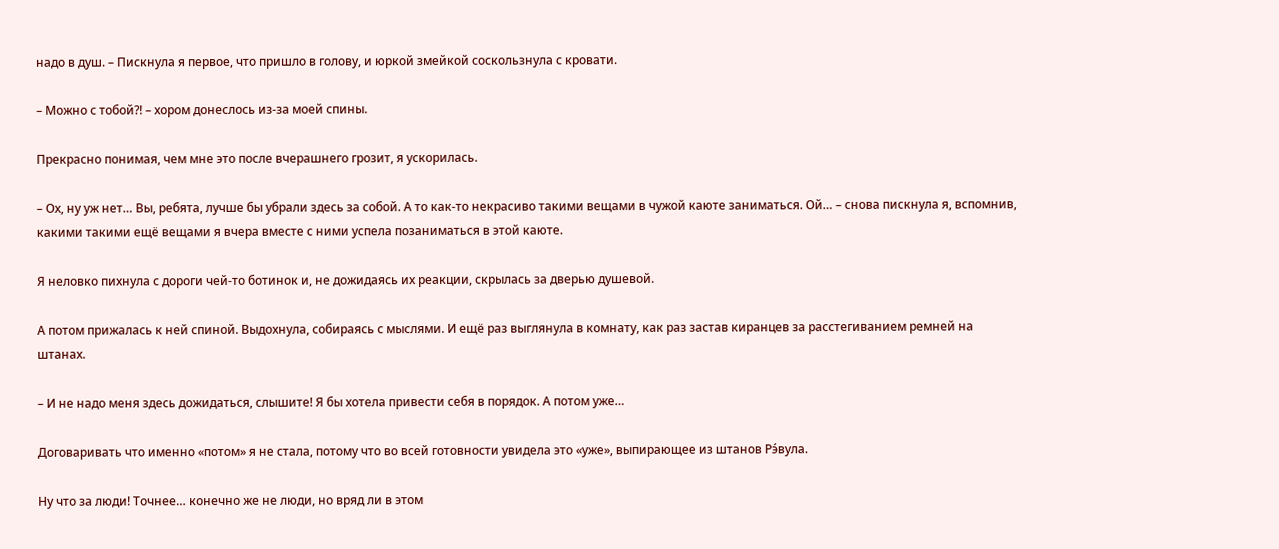надо в душ. – Пискнула я первое, что пришло в голову, и юркой змейкой соскользнула с кровати.

– Можно с тобой?! – хором донеслось из-за моей спины.

Прекрасно понимая, чем мне это после вчерашнего грозит, я ускорилась.

– Ох, ну уж нет… Вы, ребята, лучше бы убрали здесь за собой. А то как-то некрасиво такими вещами в чужой каюте заниматься. Ой… – снова пискнула я, вспомнив, какими такими ещё вещами я вчера вместе с ними успела позаниматься в этой каюте.

Я неловко пихнула с дороги чей-то ботинок и, не дожидаясь их реакции, скрылась за дверью душевой.

А потом прижалась к ней спиной. Выдохнула, собираясь с мыслями. И ещё раз выглянула в комнату, как раз застав киранцев за расстегиванием ремней на штанах.

– И не надо меня здесь дожидаться, слышите! Я бы хотела привести себя в порядок. А потом уже…

Договаривать что именно «потом» я не стала, потому что во всей готовности увидела это «уже», выпирающее из штанов Рэ́вула.

Ну что за люди! Точнее… конечно же не люди, но вряд ли в этом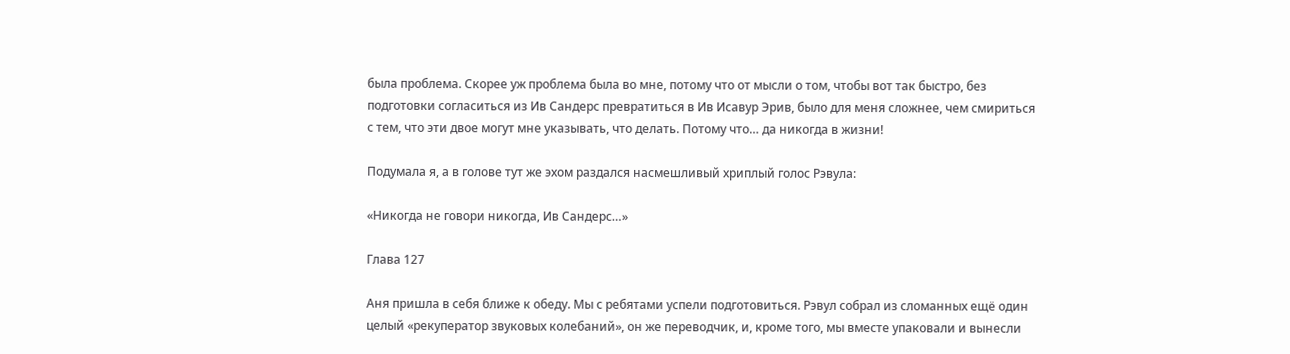была проблема. Скорее уж проблема была во мне, потому что от мысли о том, чтобы вот так быстро, без подготовки согласиться из Ив Сандерс превратиться в Ив Исавур Эрив, было для меня сложнее, чем смириться с тем, что эти двое могут мне указывать, что делать. Потому что… да никогда в жизни!

Подумала я, а в голове тут же эхом раздался насмешливый хриплый голос Рэвула:

«Никогда не говори никогда, Ив Сандерс…»

Глава 127

Аня пришла в себя ближе к обеду. Мы с ребятами успели подготовиться. Рэвул собрал из сломанных ещё один целый «рекуператор звуковых колебаний», он же переводчик, и, кроме того, мы вместе упаковали и вынесли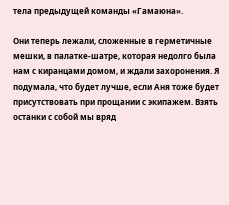тела предыдущей команды «Гамаюна».

Они теперь лежали, сложенные в герметичные мешки, в палатке-шатре, которая недолго была нам с киранцами домом, и ждали захоронения. Я подумала, что будет лучше, если Аня тоже будет присутствовать при прощании с экипажем. Взять останки с собой мы вряд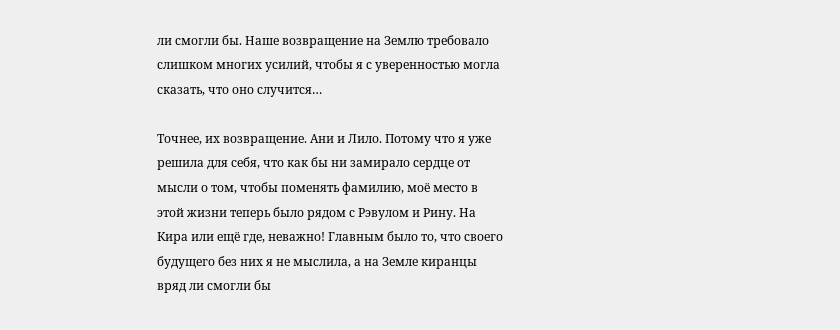ли смогли бы. Наше возвращение на Землю требовало слишком многих усилий, чтобы я с уверенностью могла сказать, что оно случится…

Точнее, их возвращение. Ани и Лило. Потому что я уже решила для себя, что как бы ни замирало сердце от мысли о том, чтобы поменять фамилию, моё место в этой жизни теперь было рядом с Рэвулом и Рину. На Кира или ещё где, неважно! Главным было то, что своего будущего без них я не мыслила, а на Земле киранцы вряд ли смогли бы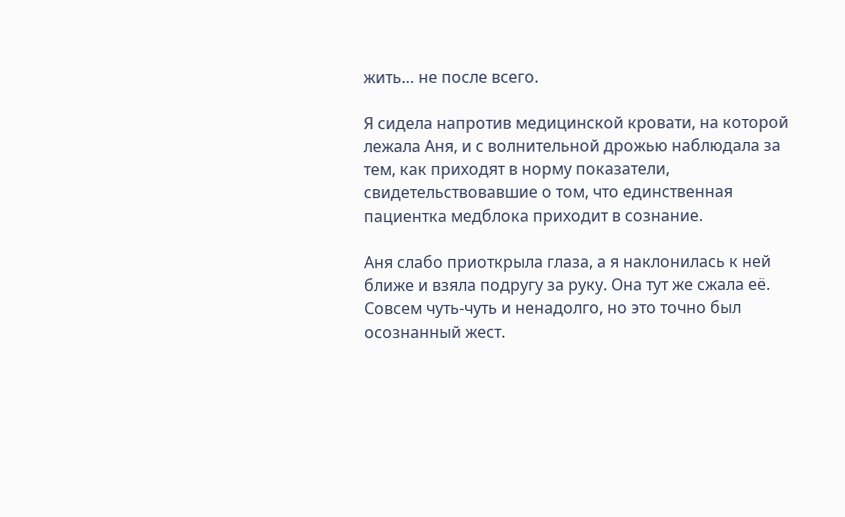жить… не после всего.

Я сидела напротив медицинской кровати, на которой лежала Аня, и с волнительной дрожью наблюдала за тем, как приходят в норму показатели, свидетельствовавшие о том, что единственная пациентка медблока приходит в сознание.

Аня слабо приоткрыла глаза, а я наклонилась к ней ближе и взяла подругу за руку. Она тут же сжала её. Совсем чуть-чуть и ненадолго, но это точно был осознанный жест.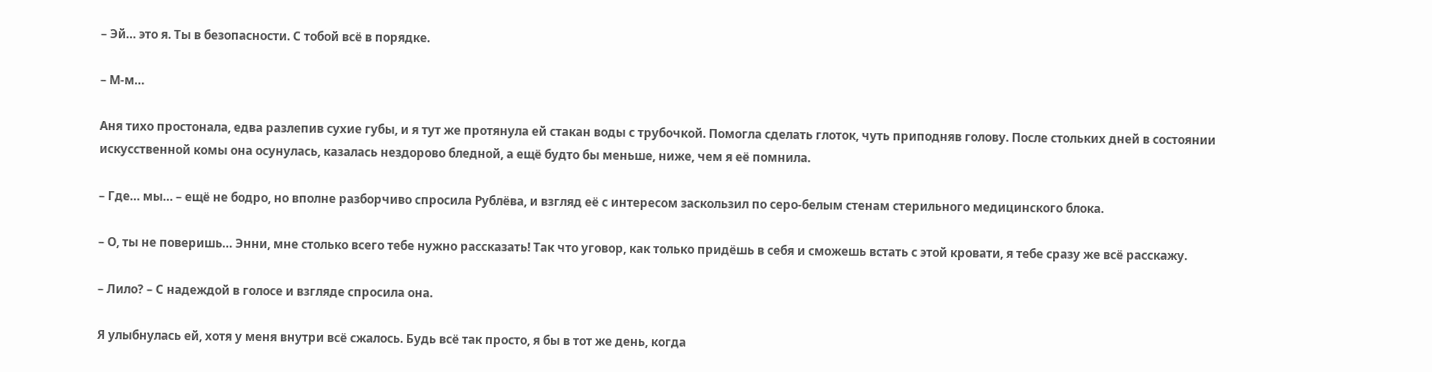– Эй… это я. Ты в безопасности. С тобой всё в порядке.

– М-м…

Аня тихо простонала, едва разлепив сухие губы, и я тут же протянула ей стакан воды с трубочкой. Помогла сделать глоток, чуть приподняв голову. После стольких дней в состоянии искусственной комы она осунулась, казалась нездорово бледной, а ещё будто бы меньше, ниже, чем я её помнила.

– Где… мы… – ещё не бодро, но вполне разборчиво спросила Рублёва, и взгляд её с интересом заскользил по серо-белым стенам стерильного медицинского блока.

– О, ты не поверишь… Энни, мне столько всего тебе нужно рассказать! Так что уговор, как только придёшь в себя и сможешь встать с этой кровати, я тебе сразу же всё расскажу.

– Лило? – С надеждой в голосе и взгляде спросила она.

Я улыбнулась ей, хотя у меня внутри всё сжалось. Будь всё так просто, я бы в тот же день, когда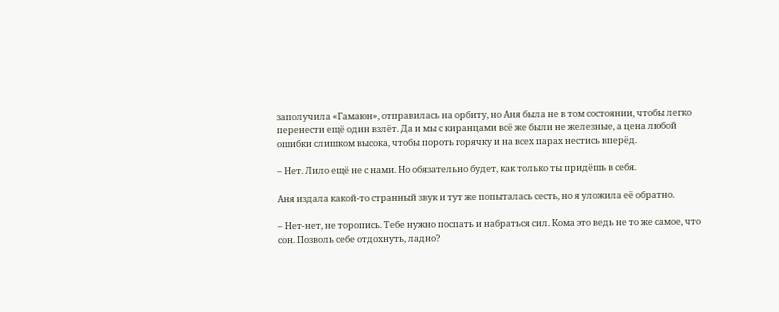заполучила «Гамаюн», отправилась на орбиту, но Аня была не в том состоянии, чтобы легко перенести ещё один взлёт. Да и мы с киранцами всё же были не железные, а цена любой ошибки слишком высока, чтобы пороть горячку и на всех парах нестись вперёд.

– Нет. Лило ещё не с нами. Но обязательно будет, как только ты придёшь в себя.

Аня издала какой-то странный звук и тут же попыталась сесть, но я уложила её обратно.

– Нет-нет, не торопись. Тебе нужно поспать и набраться сил. Кома это ведь не то же самое, что сон. Позволь себе отдохнуть, ладно?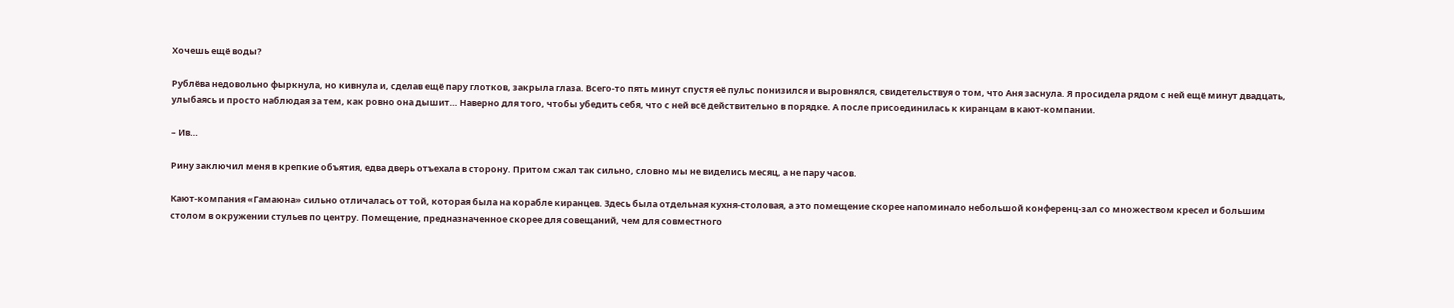Хочешь ещё воды?

Рублёва недовольно фыркнула, но кивнула и, сделав ещё пару глотков, закрыла глаза. Всего-то пять минут спустя её пульс понизился и выровнялся, свидетельствуя о том, что Аня заснула. Я просидела рядом с ней ещё минут двадцать, улыбаясь и просто наблюдая за тем, как ровно она дышит… Наверно для того, чтобы убедить себя, что с ней всё действительно в порядке. А после присоединилась к киранцам в кают-компании.

– Ив…

Рину заключил меня в крепкие объятия, едва дверь отъехала в сторону. Притом сжал так сильно, словно мы не виделись месяц, а не пару часов.

Кают-компания «Гамаюна» сильно отличалась от той, которая была на корабле киранцев. Здесь была отдельная кухня-столовая, а это помещение скорее напоминало небольшой конференц-зал со множеством кресел и большим столом в окружении стульев по центру. Помещение, предназначенное скорее для совещаний, чем для совместного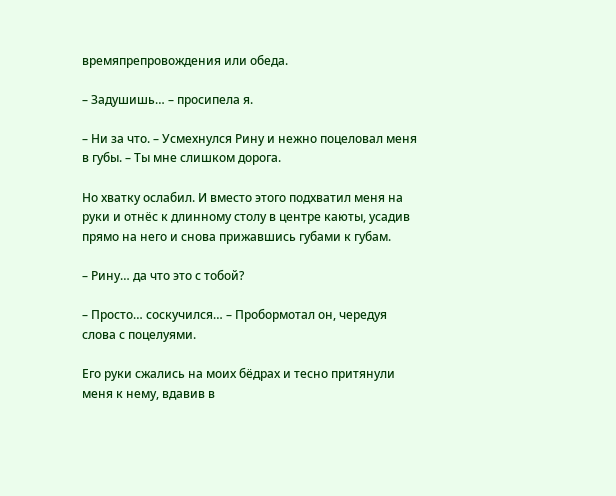времяпрепровождения или обеда.

– Задушишь… – просипела я.

– Ни за что. – Усмехнулся Рину и нежно поцеловал меня в губы. – Ты мне слишком дорога.

Но хватку ослабил. И вместо этого подхватил меня на руки и отнёс к длинному столу в центре каюты, усадив прямо на него и снова прижавшись губами к губам.

– Рину… да что это с тобой?

– Просто… соскучился… – Пробормотал он, чередуя слова с поцелуями.

Его руки сжались на моих бёдрах и тесно притянули меня к нему, вдавив в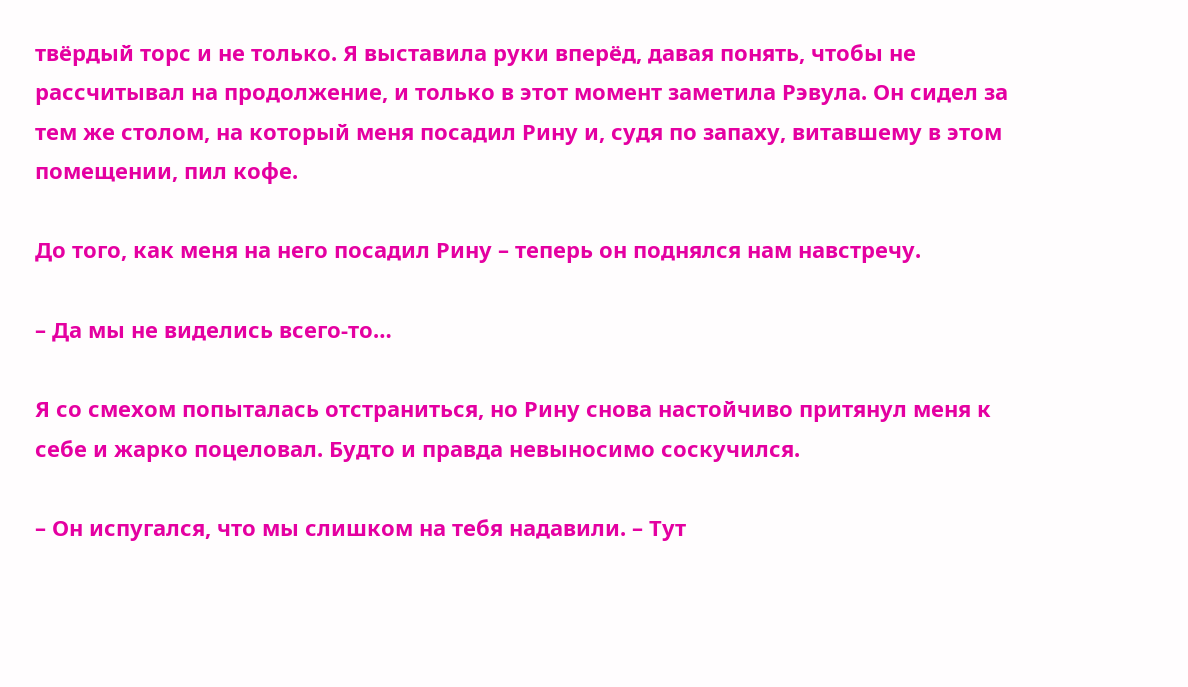твёрдый торс и не только. Я выставила руки вперёд, давая понять, чтобы не рассчитывал на продолжение, и только в этот момент заметила Рэвула. Он сидел за тем же столом, на который меня посадил Рину и, судя по запаху, витавшему в этом помещении, пил кофе.

До того, как меня на него посадил Рину – теперь он поднялся нам навстречу.

– Да мы не виделись всего-то…

Я со смехом попыталась отстраниться, но Рину снова настойчиво притянул меня к себе и жарко поцеловал. Будто и правда невыносимо соскучился.

– Он испугался, что мы слишком на тебя надавили. – Тут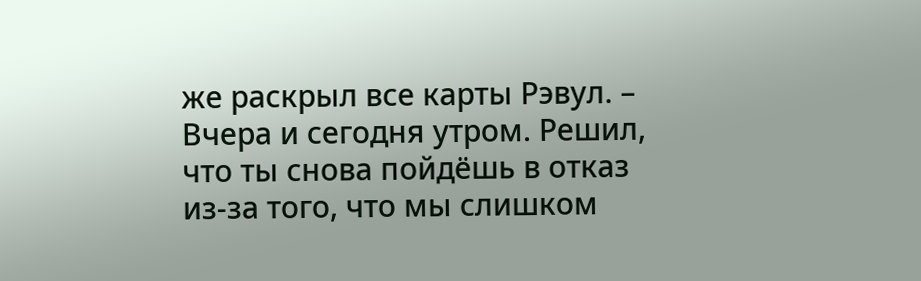же раскрыл все карты Рэвул. – Вчера и сегодня утром. Решил, что ты снова пойдёшь в отказ из-за того, что мы слишком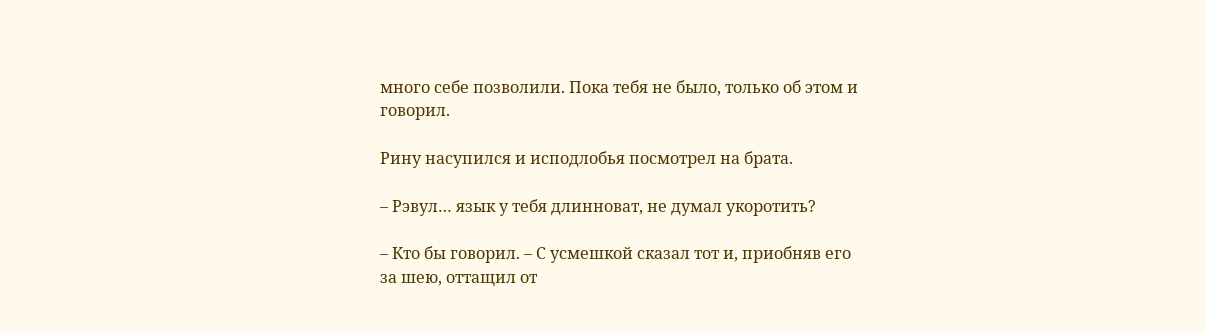много себе позволили. Пока тебя не было, только об этом и говорил.

Рину насупился и исподлобья посмотрел на брата.

– Рэвул… язык у тебя длинноват, не думал укоротить?

– Кто бы говорил. – С усмешкой сказал тот и, приобняв его за шею, оттащил от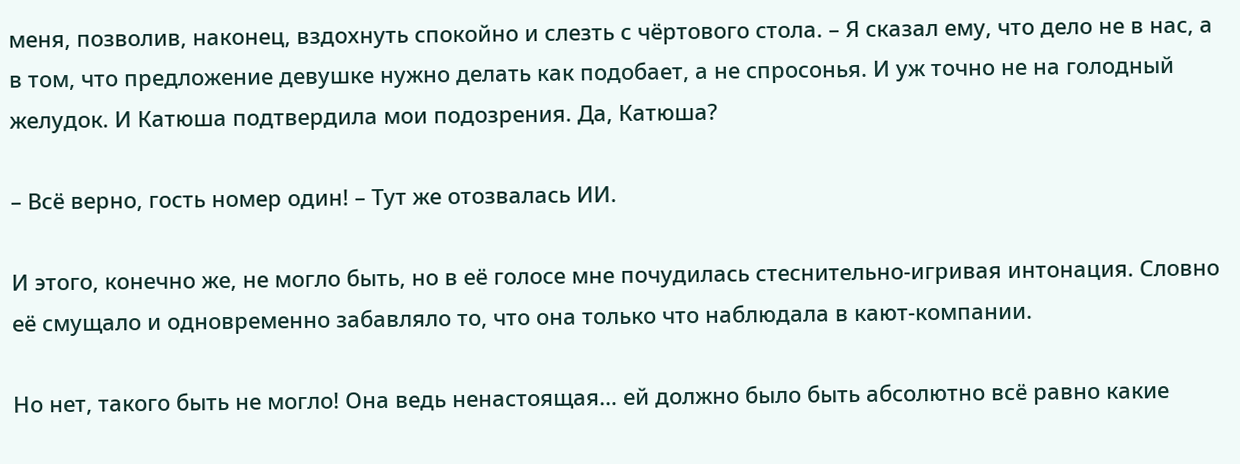меня, позволив, наконец, вздохнуть спокойно и слезть с чёртового стола. – Я сказал ему, что дело не в нас, а в том, что предложение девушке нужно делать как подобает, а не спросонья. И уж точно не на голодный желудок. И Катюша подтвердила мои подозрения. Да, Катюша?

– Всё верно, гость номер один! – Тут же отозвалась ИИ.

И этого, конечно же, не могло быть, но в её голосе мне почудилась стеснительно-игривая интонация. Словно её смущало и одновременно забавляло то, что она только что наблюдала в кают-компании.

Но нет, такого быть не могло! Она ведь ненастоящая… ей должно было быть абсолютно всё равно какие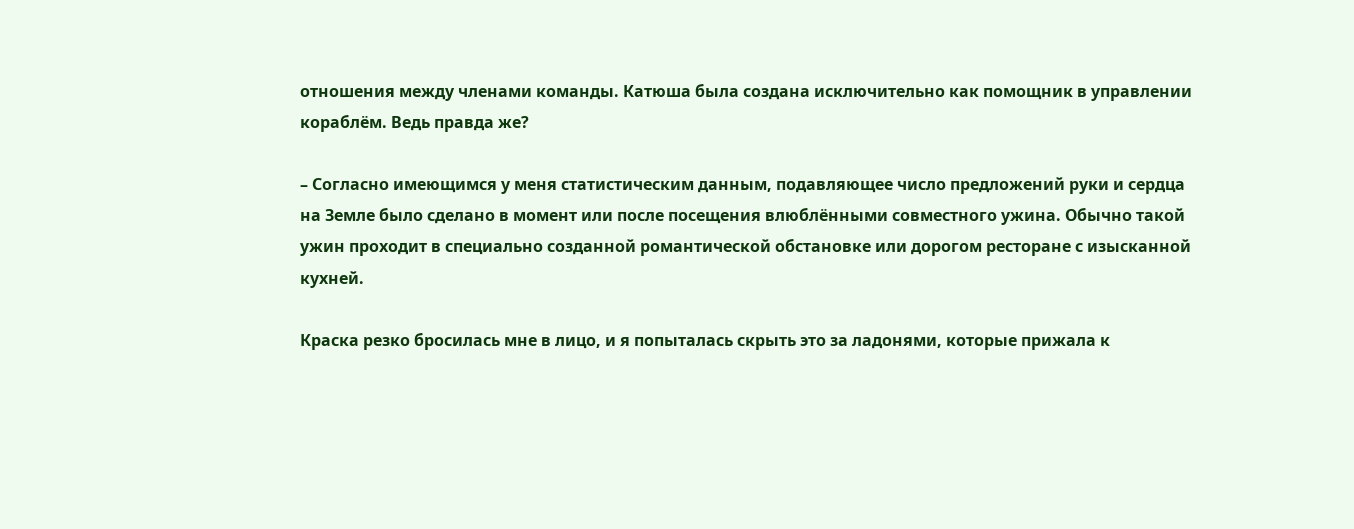отношения между членами команды. Катюша была создана исключительно как помощник в управлении кораблём. Ведь правда же?

– Согласно имеющимся у меня статистическим данным, подавляющее число предложений руки и сердца на Земле было сделано в момент или после посещения влюблёнными совместного ужина. Обычно такой ужин проходит в специально созданной романтической обстановке или дорогом ресторане с изысканной кухней.

Краска резко бросилась мне в лицо, и я попыталась скрыть это за ладонями, которые прижала к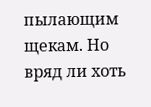пылающим щекам. Но вряд ли хоть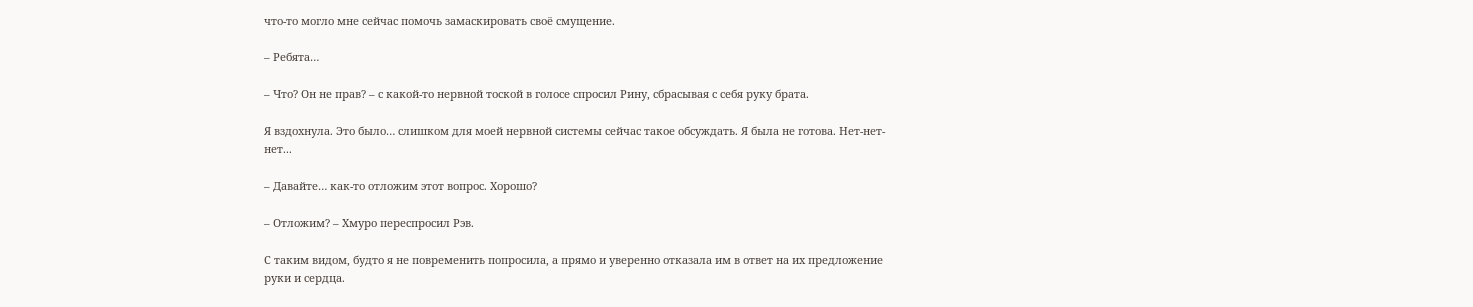что-то могло мне сейчас помочь замаскировать своё смущение.

– Ребята…

– Что? Он не прав? – с какой-то нервной тоской в голосе спросил Рину, сбрасывая с себя руку брата.

Я вздохнула. Это было… слишком для моей нервной системы сейчас такое обсуждать. Я была не готова. Нет-нет-нет...

– Давайте… как-то отложим этот вопрос. Хорошо?

– Отложим? – Хмуро переспросил Рэв.

С таким видом, будто я не повременить попросила, а прямо и уверенно отказала им в ответ на их предложение руки и сердца.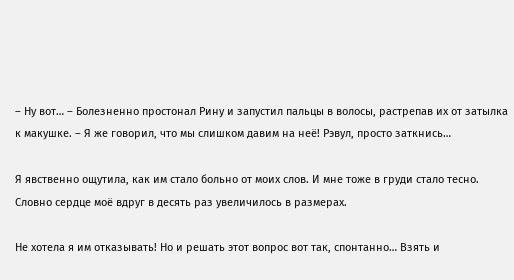– Ну вот… – Болезненно простонал Рину и запустил пальцы в волосы, растрепав их от затылка к макушке. – Я же говорил, что мы слишком давим на неё! Рэвул, просто заткнись…

Я явственно ощутила, как им стало больно от моих слов. И мне тоже в груди стало тесно. Словно сердце моё вдруг в десять раз увеличилось в размерах.

Не хотела я им отказывать! Но и решать этот вопрос вот так, спонтанно… Взять и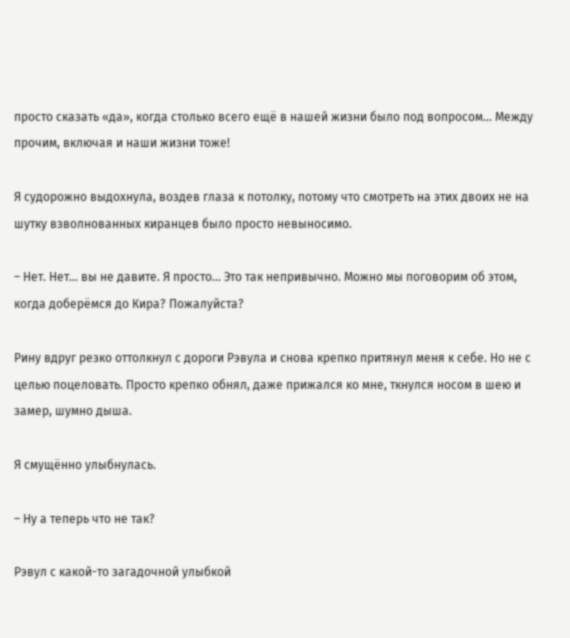просто сказать «да», когда столько всего ещё в нашей жизни было под вопросом… Между прочим, включая и наши жизни тоже!

Я судорожно выдохнула, воздев глаза к потолку, потому что смотреть на этих двоих не на шутку взволнованных киранцев было просто невыносимо.

– Нет. Нет… вы не давите. Я просто… Это так непривычно. Можно мы поговорим об этом, когда доберёмся до Кира? Пожалуйста?

Рину вдруг резко оттолкнул с дороги Рэвула и снова крепко притянул меня к себе. Но не с целью поцеловать. Просто крепко обнял, даже прижался ко мне, ткнулся носом в шею и замер, шумно дыша.

Я смущённо улыбнулась.

– Ну а теперь что не так?

Рэвул с какой-то загадочной улыбкой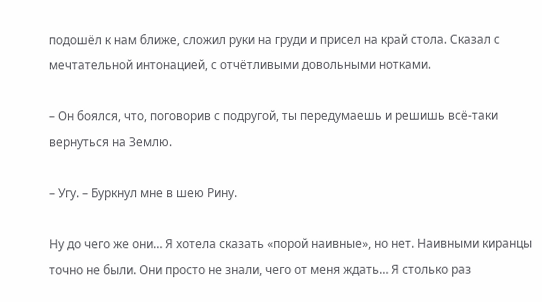подошёл к нам ближе, сложил руки на груди и присел на край стола. Сказал с мечтательной интонацией, с отчётливыми довольными нотками.

– Он боялся, что, поговорив с подругой, ты передумаешь и решишь всё-таки вернуться на Землю.

– Угу. – Буркнул мне в шею Рину.

Ну до чего же они… Я хотела сказать «порой наивные», но нет. Наивными киранцы точно не были. Они просто не знали, чего от меня ждать… Я столько раз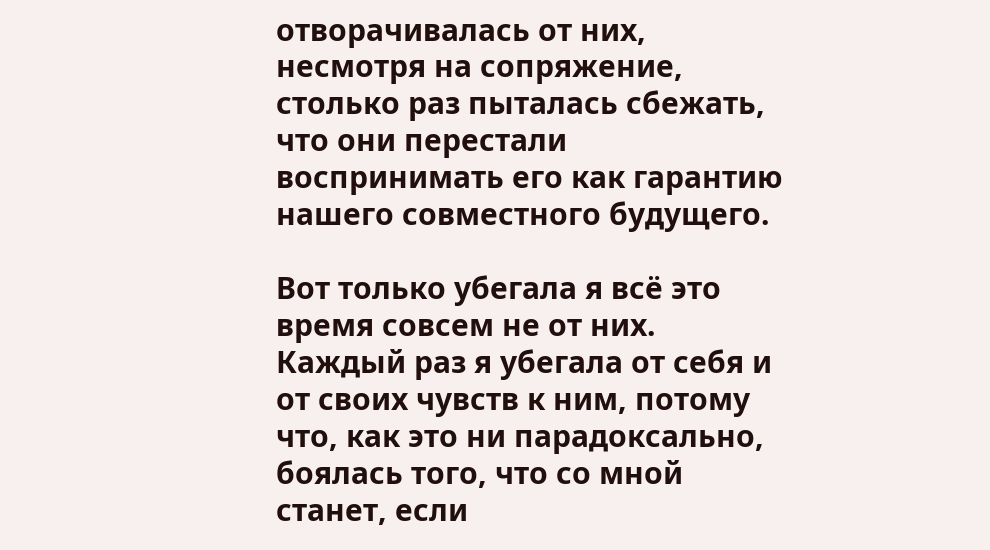отворачивалась от них, несмотря на сопряжение, столько раз пыталась сбежать, что они перестали воспринимать его как гарантию нашего совместного будущего.

Вот только убегала я всё это время совсем не от них. Каждый раз я убегала от себя и от своих чувств к ним, потому что, как это ни парадоксально, боялась того, что со мной станет, если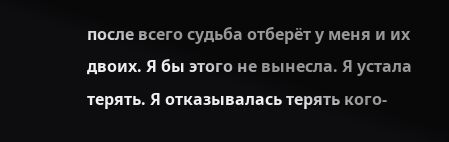после всего судьба отберёт у меня и их двоих. Я бы этого не вынесла. Я устала терять. Я отказывалась терять кого-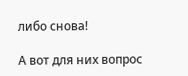либо снова!

А вот для них вопрос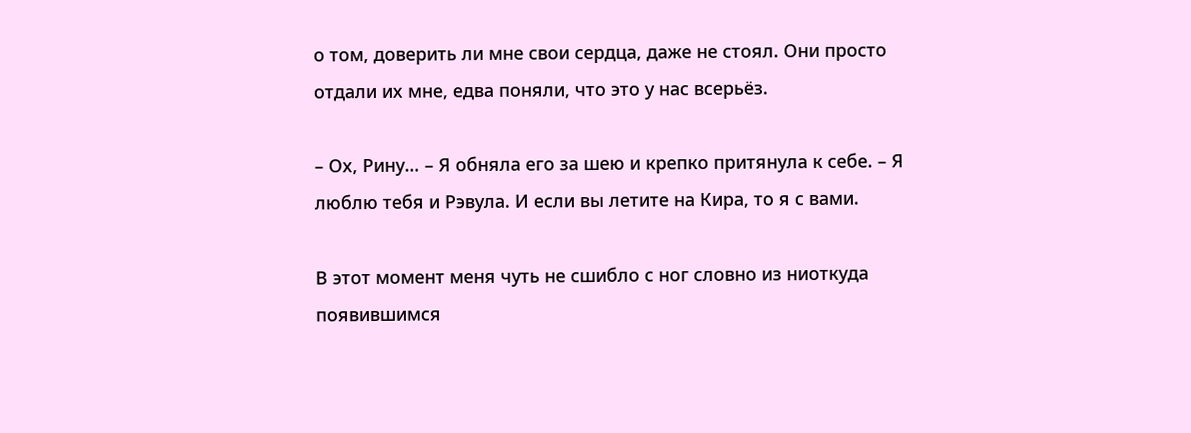о том, доверить ли мне свои сердца, даже не стоял. Они просто отдали их мне, едва поняли, что это у нас всерьёз.

– Ох, Рину… – Я обняла его за шею и крепко притянула к себе. – Я люблю тебя и Рэвула. И если вы летите на Кира, то я с вами.

В этот момент меня чуть не сшибло с ног словно из ниоткуда появившимся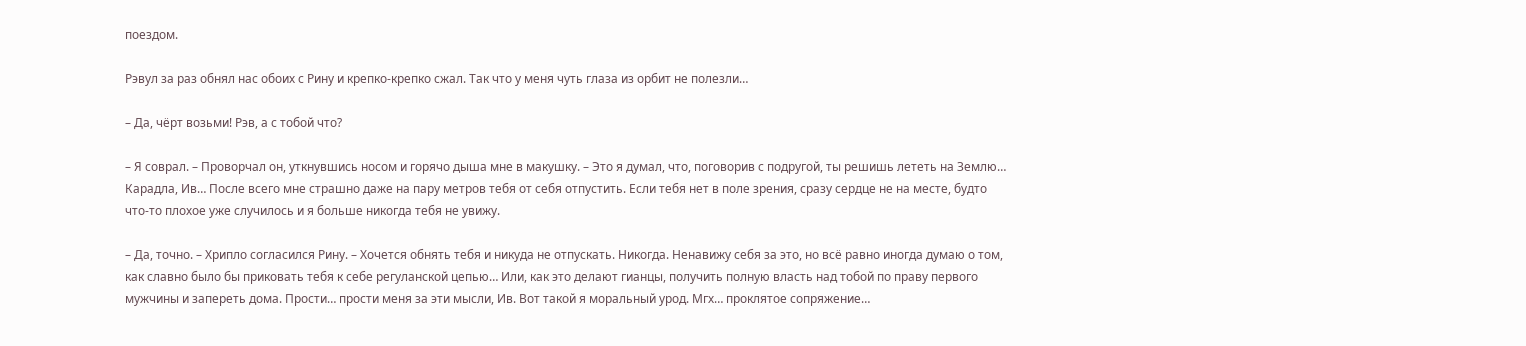поездом.

Рэвул за раз обнял нас обоих с Рину и крепко-крепко сжал. Так что у меня чуть глаза из орбит не полезли…

– Да, чёрт возьми! Рэв, а с тобой что?

– Я соврал. – Проворчал он, уткнувшись носом и горячо дыша мне в макушку. – Это я думал, что, поговорив с подругой, ты решишь лететь на Землю… Карадла, Ив… После всего мне страшно даже на пару метров тебя от себя отпустить. Если тебя нет в поле зрения, сразу сердце не на месте, будто что-то плохое уже случилось и я больше никогда тебя не увижу.

– Да, точно. – Хрипло согласился Рину. – Хочется обнять тебя и никуда не отпускать. Никогда. Ненавижу себя за это, но всё равно иногда думаю о том, как славно было бы приковать тебя к себе регуланской цепью… Или, как это делают гианцы, получить полную власть над тобой по праву первого мужчины и запереть дома. Прости… прости меня за эти мысли, Ив. Вот такой я моральный урод. Мгх… проклятое сопряжение…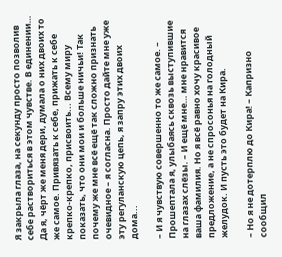Я закрыла глаза, на секунду просто позволив себе раствориться в этом чувстве. В единении… Да я, чёрт же меня дери, думала о них двоих то же самое. Привязать к себе, прижать к себе крепко-крепко, присвоить... Всему миру показать, что они мои и больше ничьи! Так почему же мне всё ещё так сложно признать очевидное – я согласна. Просто дайте мне уже эту регуланскую цепь, я запру этих двоих дома...

– И я чувствую совершенно то же самое. – Прошептала я, улыбаясь сквозь выступившие на глазах слёзы. – И ещё мне… мне нравится ваша фамилия. Но я всё равно хочу красивое предложение, а не спросонья на голодный желудок. И пусть это будет на Кира.

– Но я не дотерплю до Кира! – Капризно сообщил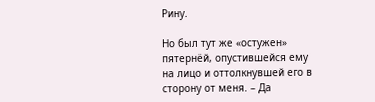Рину.

Но был тут же «остужен» пятернёй, опустившейся ему на лицо и оттолкнувшей его в сторону от меня. – Да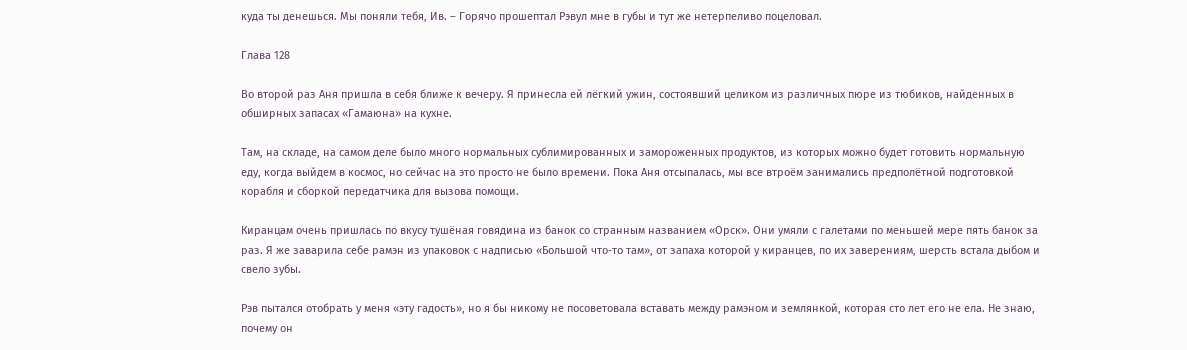куда ты денешься. Мы поняли тебя, Ив. – Горячо прошептал Рэвул мне в губы и тут же нетерпеливо поцеловал.

Глава 128

Во второй раз Аня пришла в себя ближе к вечеру. Я принесла ей лёгкий ужин, состоявший целиком из различных пюре из тюбиков, найденных в обширных запасах «Гамаюна» на кухне.

Там, на складе, на самом деле было много нормальных сублимированных и замороженных продуктов, из которых можно будет готовить нормальную еду, когда выйдем в космос, но сейчас на это просто не было времени. Пока Аня отсыпалась, мы все втроём занимались предполётной подготовкой корабля и сборкой передатчика для вызова помощи.

Киранцам очень пришлась по вкусу тушёная говядина из банок со странным названием «Орск». Они умяли с галетами по меньшей мере пять банок за раз. Я же заварила себе рамэн из упаковок с надписью «Большой что-то там», от запаха которой у киранцев, по их заверениям, шерсть встала дыбом и свело зубы.

Рэв пытался отобрать у меня «эту гадость», но я бы никому не посоветовала вставать между рамэном и землянкой, которая сто лет его не ела. Не знаю, почему он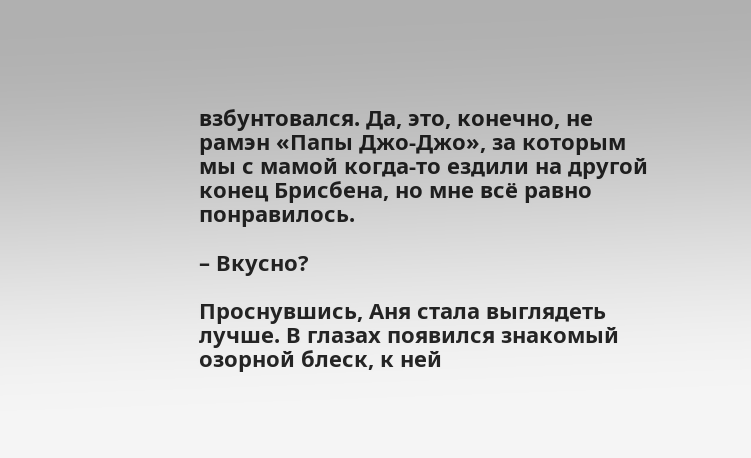взбунтовался. Да, это, конечно, не рамэн «Папы Джо-Джо», за которым мы с мамой когда-то ездили на другой конец Брисбена, но мне всё равно понравилось.

– Вкусно?

Проснувшись, Аня стала выглядеть лучше. В глазах появился знакомый озорной блеск, к ней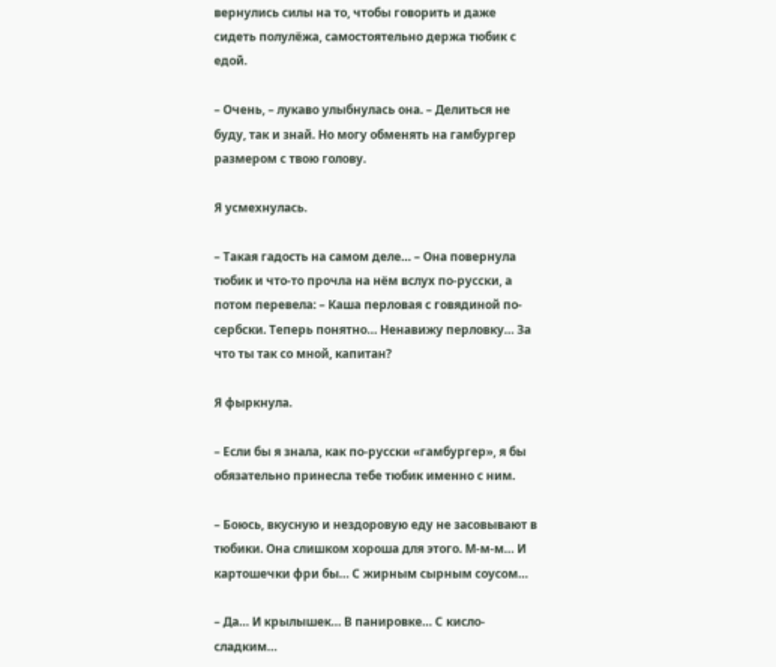вернулись силы на то, чтобы говорить и даже сидеть полулёжа, самостоятельно держа тюбик с едой.

– Очень, – лукаво улыбнулась она. – Делиться не буду, так и знай. Но могу обменять на гамбургер размером с твою голову.

Я усмехнулась.

– Такая гадость на самом деле… – Она повернула тюбик и что-то прочла на нём вслух по-русски, а потом перевела: – Каша перловая с говядиной по-сербски. Теперь понятно… Ненавижу перловку… За что ты так со мной, капитан?

Я фыркнула.

– Если бы я знала, как по-русски «гамбургер», я бы обязательно принесла тебе тюбик именно с ним.

– Боюсь, вкусную и нездоровую еду не засовывают в тюбики. Она слишком хороша для этого. М-м-м… И картошечки фри бы… С жирным сырным соусом…

– Да… И крылышек… В панировке… С кисло-сладким…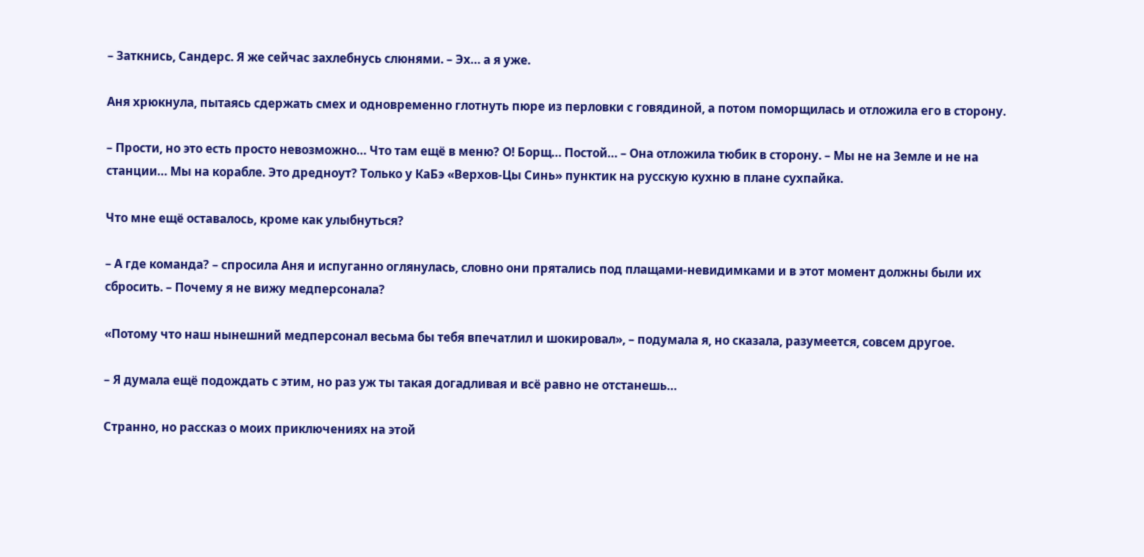– Заткнись, Сандерс. Я же сейчас захлебнусь слюнями. – Эх… а я уже.

Аня хрюкнула, пытаясь сдержать смех и одновременно глотнуть пюре из перловки с говядиной, а потом поморщилась и отложила его в сторону.

– Прости, но это есть просто невозможно… Что там ещё в меню? О! Борщ… Постой… – Она отложила тюбик в сторону. – Мы не на Земле и не на станции… Мы на корабле. Это дредноут? Только у КаБэ «Верхов-Цы Синь» пунктик на русскую кухню в плане сухпайка.

Что мне ещё оставалось, кроме как улыбнуться?

– А где команда? – спросила Аня и испуганно оглянулась, словно они прятались под плащами-невидимками и в этот момент должны были их сбросить. – Почему я не вижу медперсонала?

«Потому что наш нынешний медперсонал весьма бы тебя впечатлил и шокировал», – подумала я, но сказала, разумеется, совсем другое.

– Я думала ещё подождать с этим, но раз уж ты такая догадливая и всё равно не отстанешь…

Странно, но рассказ о моих приключениях на этой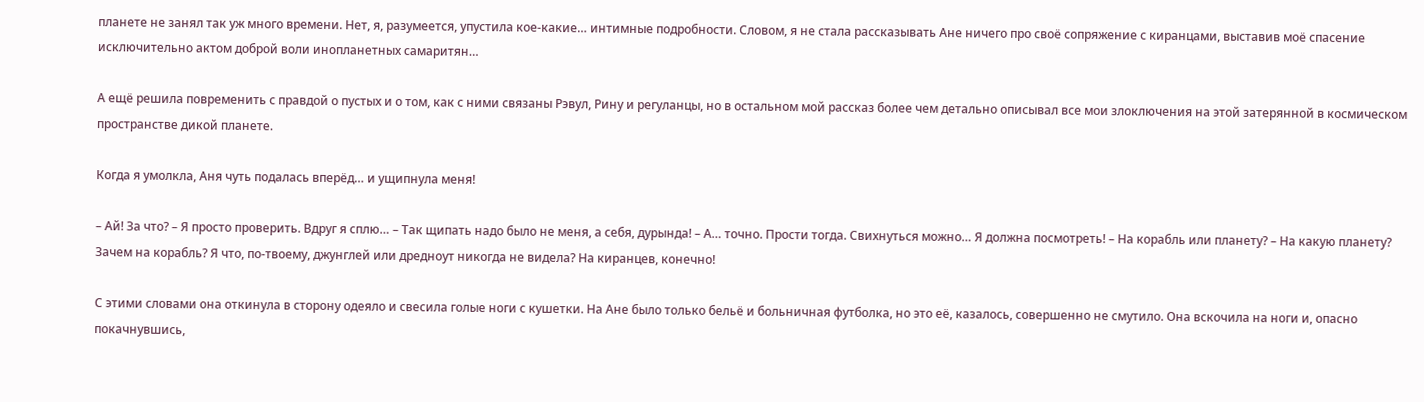планете не занял так уж много времени. Нет, я, разумеется, упустила кое-какие… интимные подробности. Словом, я не стала рассказывать Ане ничего про своё сопряжение с киранцами, выставив моё спасение исключительно актом доброй воли инопланетных самаритян…

А ещё решила повременить с правдой о пустых и о том, как с ними связаны Рэвул, Рину и регуланцы, но в остальном мой рассказ более чем детально описывал все мои злоключения на этой затерянной в космическом пространстве дикой планете.

Когда я умолкла, Аня чуть подалась вперёд… и ущипнула меня!

– Ай! За что? – Я просто проверить. Вдруг я сплю… – Так щипать надо было не меня, а себя, дурында! – А… точно. Прости тогда. Свихнуться можно… Я должна посмотреть! – На корабль или планету? – На какую планету? Зачем на корабль? Я что, по-твоему, джунглей или дредноут никогда не видела? На киранцев, конечно!

С этими словами она откинула в сторону одеяло и свесила голые ноги с кушетки. На Ане было только бельё и больничная футболка, но это её, казалось, совершенно не смутило. Она вскочила на ноги и, опасно покачнувшись,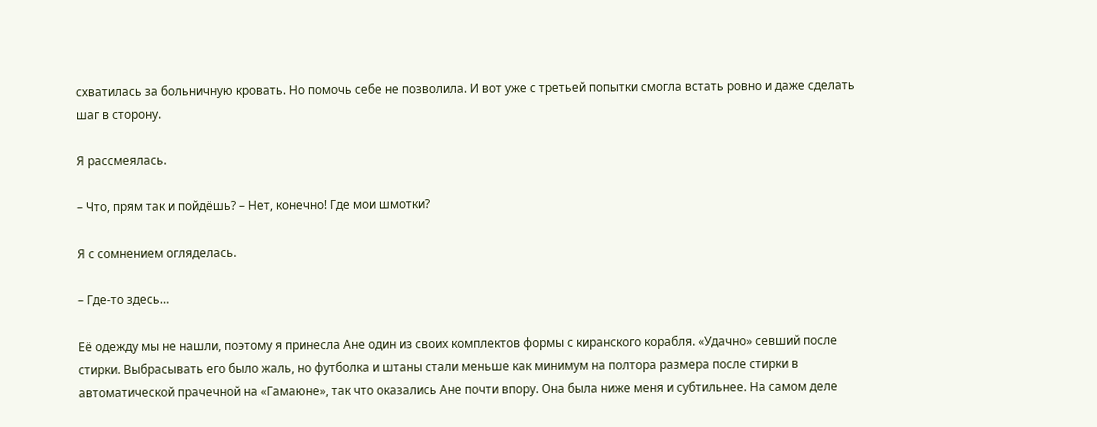схватилась за больничную кровать. Но помочь себе не позволила. И вот уже с третьей попытки смогла встать ровно и даже сделать шаг в сторону.

Я рассмеялась.

– Что, прям так и пойдёшь? – Нет, конечно! Где мои шмотки?

Я с сомнением огляделась.

– Где-то здесь…

Её одежду мы не нашли, поэтому я принесла Ане один из своих комплектов формы с киранского корабля. «Удачно» севший после стирки. Выбрасывать его было жаль, но футболка и штаны стали меньше как минимум на полтора размера после стирки в автоматической прачечной на «Гамаюне», так что оказались Ане почти впору. Она была ниже меня и субтильнее. На самом деле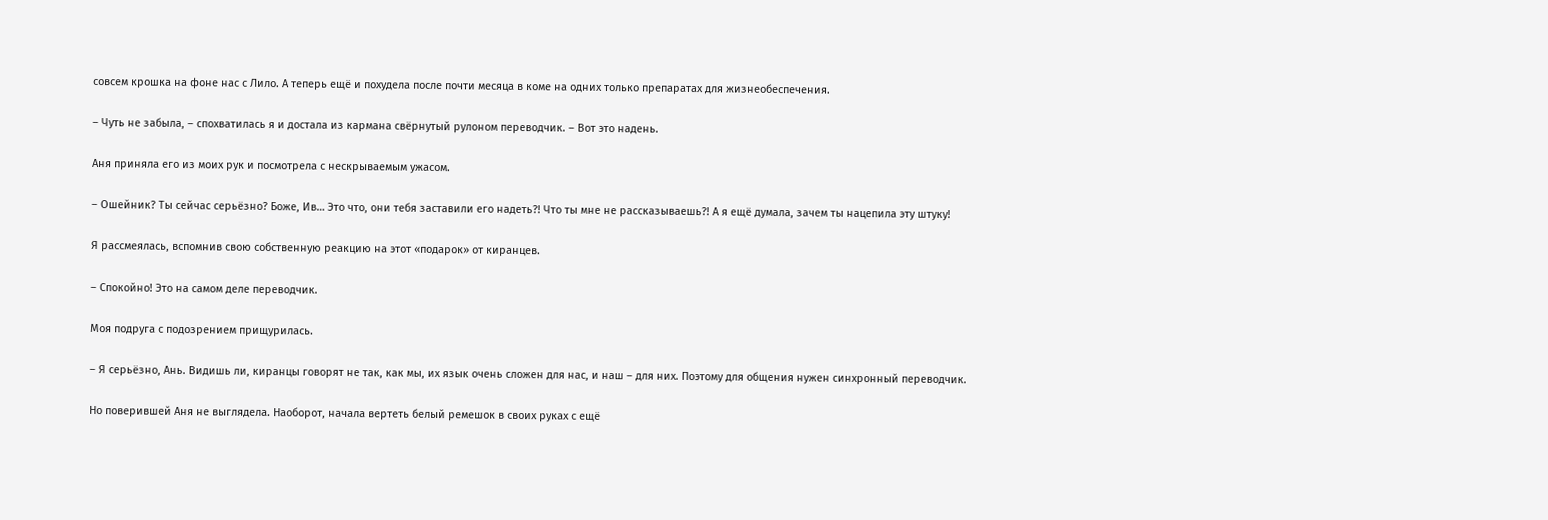совсем крошка на фоне нас с Лило. А теперь ещё и похудела после почти месяца в коме на одних только препаратах для жизнеобеспечения.

– Чуть не забыла, – спохватилась я и достала из кармана свёрнутый рулоном переводчик. – Вот это надень.

Аня приняла его из моих рук и посмотрела с нескрываемым ужасом.

– Ошейник? Ты сейчас серьёзно? Боже, Ив… Это что, они тебя заставили его надеть?! Что ты мне не рассказываешь?! А я ещё думала, зачем ты нацепила эту штуку!

Я рассмеялась, вспомнив свою собственную реакцию на этот «подарок» от киранцев.

– Спокойно! Это на самом деле переводчик.

Моя подруга с подозрением прищурилась.

– Я серьёзно, Ань. Видишь ли, киранцы говорят не так, как мы, их язык очень сложен для нас, и наш – для них. Поэтому для общения нужен синхронный переводчик.

Но поверившей Аня не выглядела. Наоборот, начала вертеть белый ремешок в своих руках с ещё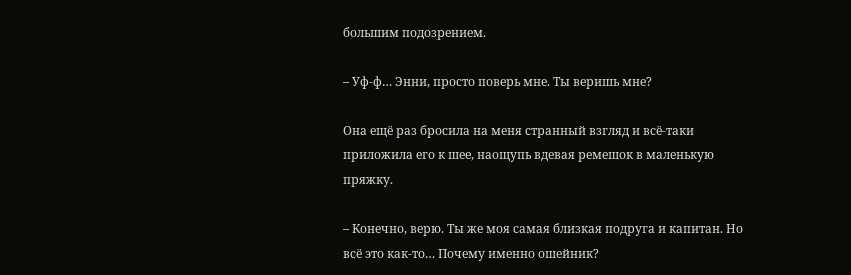большим подозрением.

– Уф-ф… Энни, просто поверь мне. Ты веришь мне?

Она ещё раз бросила на меня странный взгляд и всё-таки приложила его к шее, наощупь вдевая ремешок в маленькую пряжку.

– Конечно, верю. Ты же моя самая близкая подруга и капитан. Но всё это как-то… Почему именно ошейник?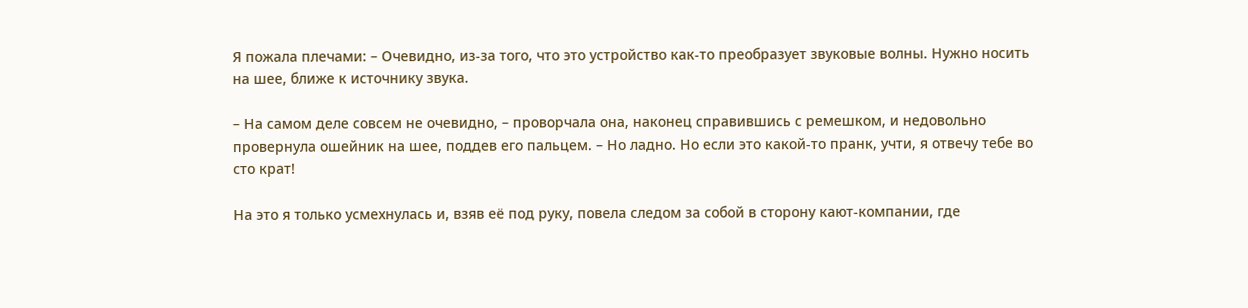Я пожала плечами: – Очевидно, из-за того, что это устройство как-то преобразует звуковые волны. Нужно носить на шее, ближе к источнику звука.

– На самом деле совсем не очевидно, – проворчала она, наконец справившись с ремешком, и недовольно провернула ошейник на шее, поддев его пальцем. – Но ладно. Но если это какой-то пранк, учти, я отвечу тебе во сто крат!

На это я только усмехнулась и, взяв её под руку, повела следом за собой в сторону кают-компании, где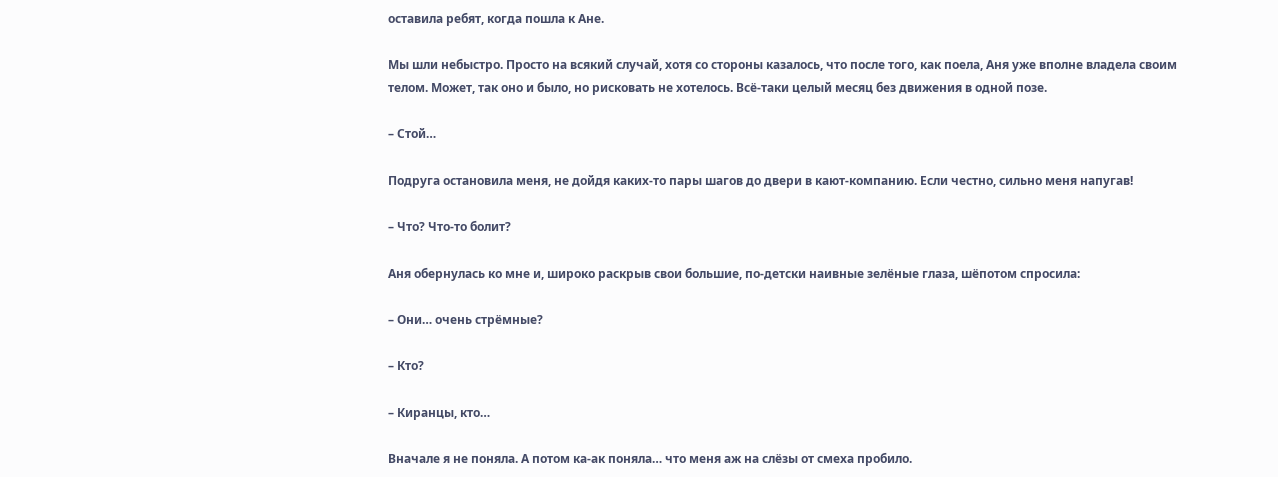оставила ребят, когда пошла к Ане.

Мы шли небыстро. Просто на всякий случай, хотя со стороны казалось, что после того, как поела, Аня уже вполне владела своим телом. Может, так оно и было, но рисковать не хотелось. Всё-таки целый месяц без движения в одной позе.

– Стой…

Подруга остановила меня, не дойдя каких-то пары шагов до двери в кают-компанию. Если честно, сильно меня напугав!

– Что? Что-то болит?

Аня обернулась ко мне и, широко раскрыв свои большие, по-детски наивные зелёные глаза, шёпотом спросила:

– Они… очень стрёмные?

– Кто?

– Киранцы, кто…

Вначале я не поняла. А потом ка-ак поняла… что меня аж на слёзы от смеха пробило.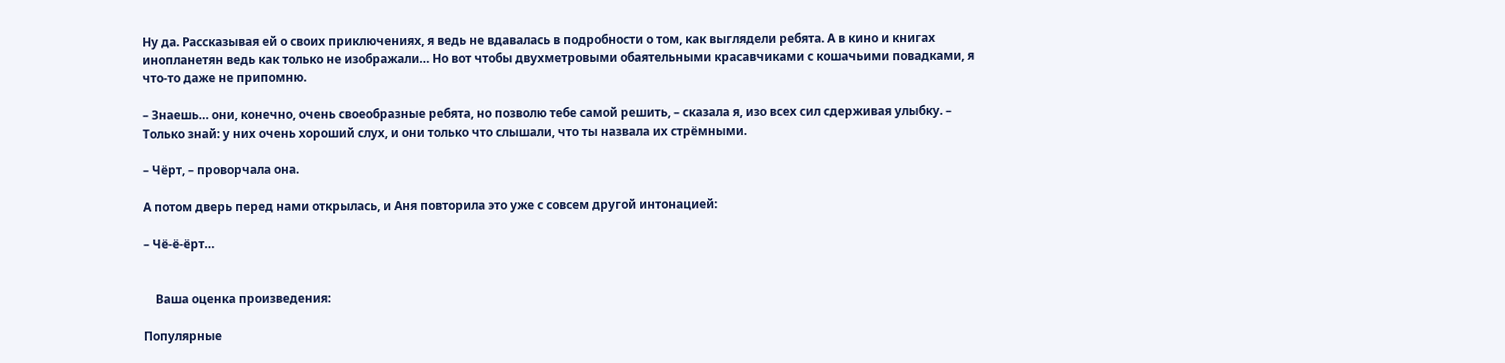Ну да. Рассказывая ей о своих приключениях, я ведь не вдавалась в подробности о том, как выглядели ребята. А в кино и книгах инопланетян ведь как только не изображали… Но вот чтобы двухметровыми обаятельными красавчиками с кошачьими повадками, я что-то даже не припомню.

– Знаешь… они, конечно, очень своеобразные ребята, но позволю тебе самой решить, – сказала я, изо всех сил сдерживая улыбку. – Только знай: у них очень хороший слух, и они только что слышали, что ты назвала их стрёмными.

– Чёрт, – проворчала она.

А потом дверь перед нами открылась, и Аня повторила это уже с совсем другой интонацией:

– Чё-ё-ёрт…


    Ваша оценка произведения:

Популярные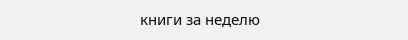книги за неделю